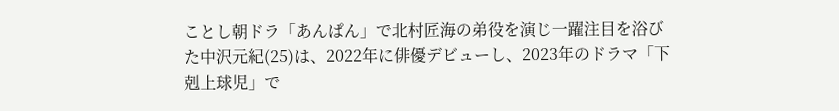ことし朝ドラ「あんぱん」で北村匠海の弟役を演じ一躍注目を浴びた中沢元紀(25)は、2022年に俳優デビューし、2023年のドラマ「下剋上球児」で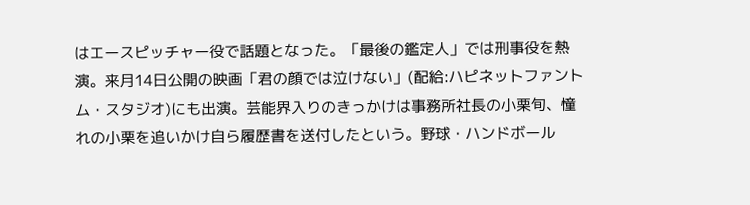はエースピッチャー役で話題となった。「最後の鑑定人」では刑事役を熱演。来月14日公開の映画「君の顔では泣けない」(配給:ハピネットファントム・スタジオ)にも出演。芸能界入りのきっかけは事務所社長の小栗旬、憧れの小栗を追いかけ自ら履歴書を送付したという。野球・ハンドボール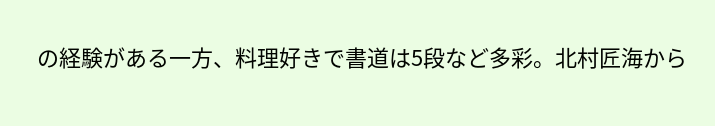の経験がある一方、料理好きで書道は5段など多彩。北村匠海から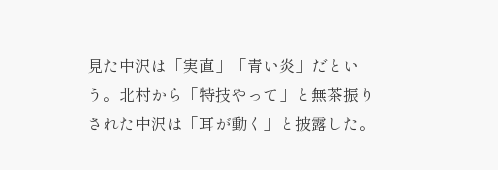見た中沢は「実直」「青い炎」だという。北村から「特技やって」と無茶振りされた中沢は「耳が動く」と披露した。